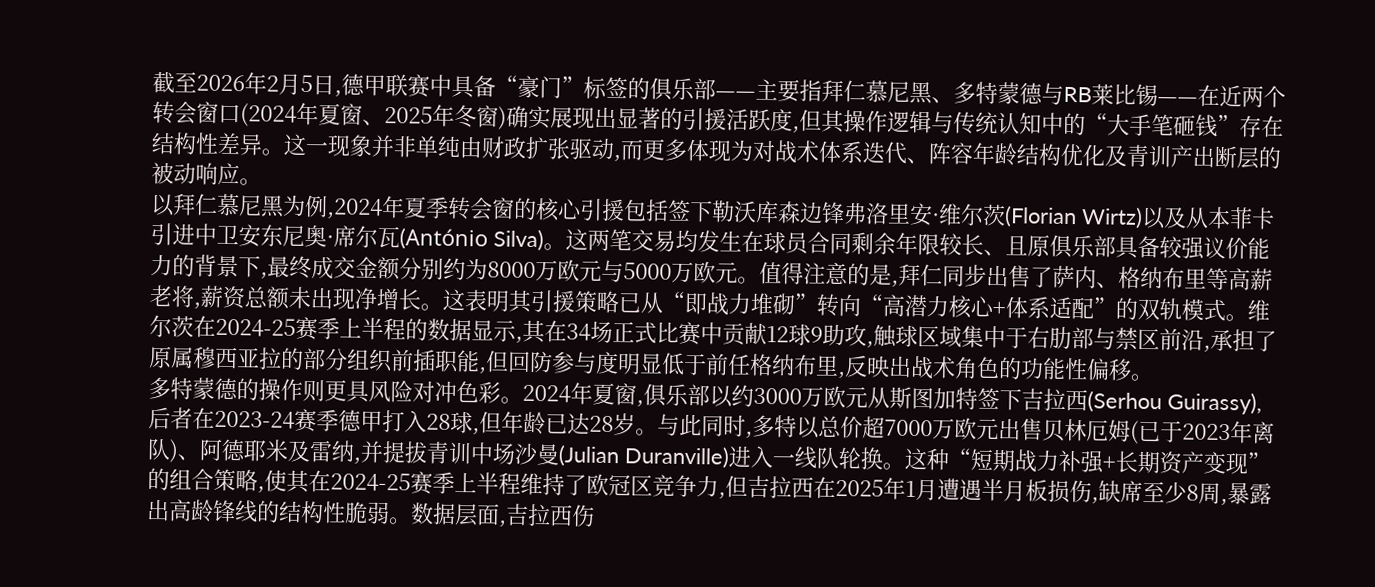截至2026年2月5日,德甲联赛中具备“豪门”标签的俱乐部——主要指拜仁慕尼黑、多特蒙德与RB莱比锡——在近两个转会窗口(2024年夏窗、2025年冬窗)确实展现出显著的引援活跃度,但其操作逻辑与传统认知中的“大手笔砸钱”存在结构性差异。这一现象并非单纯由财政扩张驱动,而更多体现为对战术体系迭代、阵容年龄结构优化及青训产出断层的被动响应。
以拜仁慕尼黑为例,2024年夏季转会窗的核心引援包括签下勒沃库森边锋弗洛里安·维尔茨(Florian Wirtz)以及从本菲卡引进中卫安东尼奥·席尔瓦(António Silva)。这两笔交易均发生在球员合同剩余年限较长、且原俱乐部具备较强议价能力的背景下,最终成交金额分别约为8000万欧元与5000万欧元。值得注意的是,拜仁同步出售了萨内、格纳布里等高薪老将,薪资总额未出现净增长。这表明其引援策略已从“即战力堆砌”转向“高潜力核心+体系适配”的双轨模式。维尔茨在2024-25赛季上半程的数据显示,其在34场正式比赛中贡献12球9助攻,触球区域集中于右肋部与禁区前沿,承担了原属穆西亚拉的部分组织前插职能,但回防参与度明显低于前任格纳布里,反映出战术角色的功能性偏移。
多特蒙德的操作则更具风险对冲色彩。2024年夏窗,俱乐部以约3000万欧元从斯图加特签下吉拉西(Serhou Guirassy),后者在2023-24赛季德甲打入28球,但年龄已达28岁。与此同时,多特以总价超7000万欧元出售贝林厄姆(已于2023年离队)、阿德耶米及雷纳,并提拔青训中场沙曼(Julian Duranville)进入一线队轮换。这种“短期战力补强+长期资产变现”的组合策略,使其在2024-25赛季上半程维持了欧冠区竞争力,但吉拉西在2025年1月遭遇半月板损伤,缺席至少8周,暴露出高龄锋线的结构性脆弱。数据层面,吉拉西伤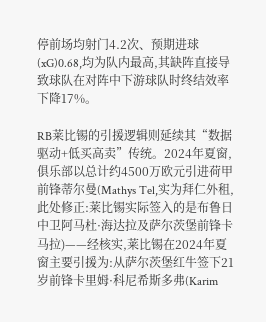停前场均射门4.2次、预期进球(xG)0.68,均为队内最高,其缺阵直接导致球队在对阵中下游球队时终结效率下降17%。

RB莱比锡的引援逻辑则延续其“数据驱动+低买高卖”传统。2024年夏窗,俱乐部以总计约4500万欧元引进荷甲前锋蒂尔曼(Mathys Tel,实为拜仁外租,此处修正:莱比锡实际签入的是布鲁日中卫阿马杜·海达拉及萨尔茨堡前锋卡马拉)——经核实,莱比锡在2024年夏窗主要引援为:从萨尔茨堡红牛签下21岁前锋卡里姆·科尼希斯多弗(Karim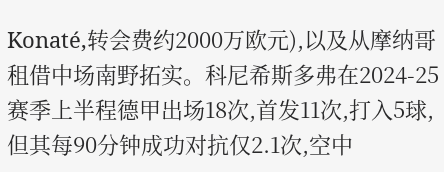Konaté,转会费约2000万欧元),以及从摩纳哥租借中场南野拓实。科尼希斯多弗在2024-25赛季上半程德甲出场18次,首发11次,打入5球,但其每90分钟成功对抗仅2.1次,空中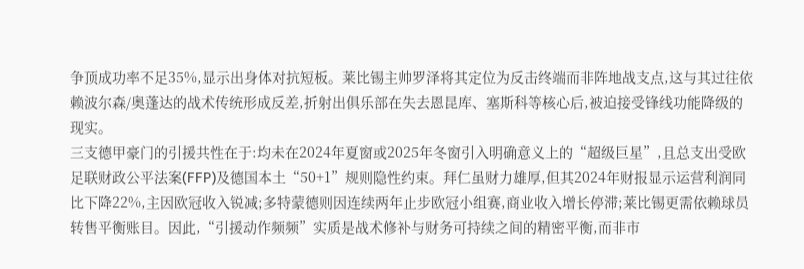争顶成功率不足35%,显示出身体对抗短板。莱比锡主帅罗泽将其定位为反击终端而非阵地战支点,这与其过往依赖波尔森/奥蓬达的战术传统形成反差,折射出俱乐部在失去恩昆库、塞斯科等核心后,被迫接受锋线功能降级的现实。
三支德甲豪门的引援共性在于:均未在2024年夏窗或2025年冬窗引入明确意义上的“超级巨星”,且总支出受欧足联财政公平法案(FFP)及德国本土“50+1”规则隐性约束。拜仁虽财力雄厚,但其2024年财报显示运营利润同比下降22%,主因欧冠收入锐减;多特蒙德则因连续两年止步欧冠小组赛,商业收入增长停滞;莱比锡更需依赖球员转售平衡账目。因此,“引援动作频频”实质是战术修补与财务可持续之间的精密平衡,而非市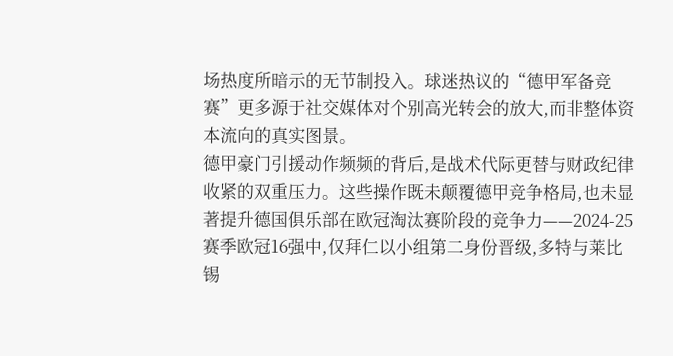场热度所暗示的无节制投入。球迷热议的“德甲军备竞赛”更多源于社交媒体对个别高光转会的放大,而非整体资本流向的真实图景。
德甲豪门引援动作频频的背后,是战术代际更替与财政纪律收紧的双重压力。这些操作既未颠覆德甲竞争格局,也未显著提升德国俱乐部在欧冠淘汰赛阶段的竞争力——2024-25赛季欧冠16强中,仅拜仁以小组第二身份晋级,多特与莱比锡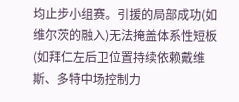均止步小组赛。引援的局部成功(如维尔茨的融入)无法掩盖体系性短板(如拜仁左后卫位置持续依赖戴维斯、多特中场控制力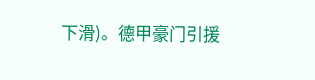下滑)。德甲豪门引援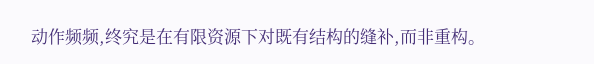动作频频,终究是在有限资源下对既有结构的缝补,而非重构。